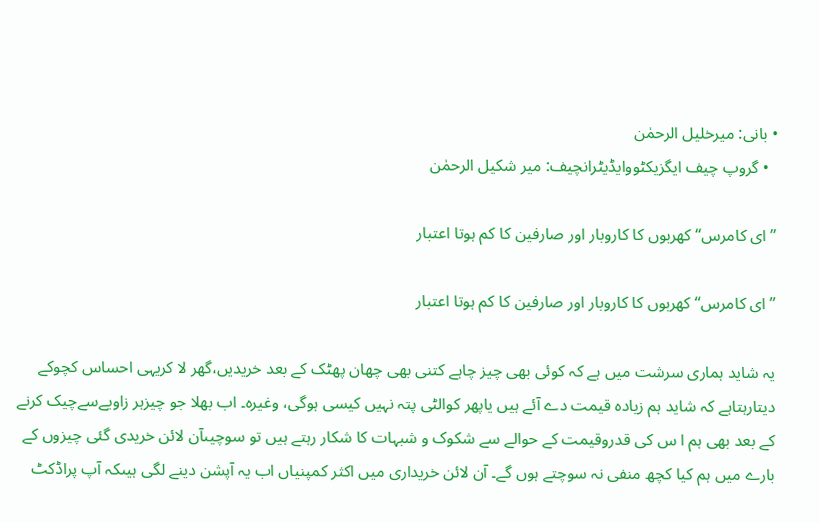• بانی: میرخلیل الرحمٰن
  • گروپ چیف ایگزیکٹووایڈیٹرانچیف: میر شکیل الرحمٰن

’’ای کامرس‘‘ کھربوں کا کاروبار اور صارفین کا کم ہوتا اعتبار

’’ای کامرس‘‘ کھربوں کا کاروبار اور صارفین کا کم ہوتا اعتبار

یہ شاید ہماری سرشت میں ہے کہ کوئی بھی چیز چاہے کتنی بھی چھان پھٹک کے بعد خریدیں،گھر لا کریہی احساس کچوکے دیتارہتاہے کہ شاید ہم زیادہ قیمت دے آئے ہیں یاپھر کوالٹی پتہ نہیں کیسی ہوگی، وغیرہ۔ اب بھلا جو چیزہر زاویےسےچیک کرنے کے بعد بھی ہم ا س کی قدروقیمت کے حوالے سے شکوک و شبہات کا شکار رہتے ہیں تو سوچیںآن لائن خریدی گئی چیزوں کے بارے میں ہم کیا کچھ منفی نہ سوچتے ہوں گے۔ آن لائن خریداری میں اکثر کمپنیاں اب یہ آپشن دینے لگی ہیںکہ آپ پراڈکٹ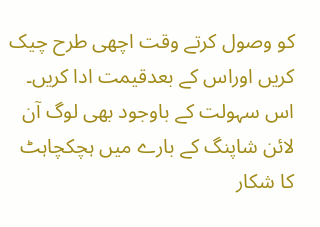کو وصول کرتے وقت اچھی طرح چیک کریں اوراس کے بعدقیمت ادا کریں۔ اس سہولت کے باوجود بھی لوگ آن لائن شاپنگ کے بارے میں ہچکچاہٹ کا شکار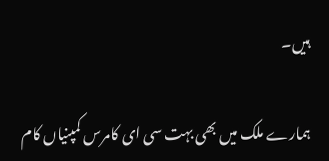ہیں۔

ہمارے ملک میں بھی بہت سی ای کامرس کمپنیاں کام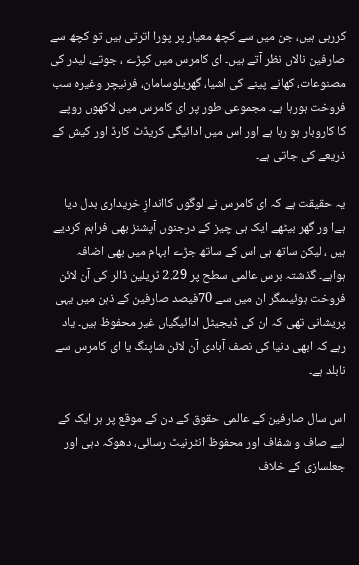کررہی ہیں، جن میں سے کچھ معیار پر پورا اترتی ہیں تو کچھ سے صارفین نالاں نظر آتے ہیں۔ ای کامرس میں کپڑے ، جوتے، لیدر کی مصنوعات، کھانے پینے کی اشیا، گھریلوسامان، فرنیچر وغیرہ سب فروخت ہورہا ہے۔ مجموعی طور پر ای کامرس میں لاکھوں روپے کا کاروبار ہو رہا ہے اور اس میں ادائیگی کریڈٹ کارڈ اور کیش کے ذریعے کی جاتی ہے۔

یہ حقیقت ہے کہ ای کامرس نے لوگوں کااندازِ خریداری بدل دیا ہےا ور گھر بیٹھے ایک ہی چیز کے درجنوں آپشنز بھی فراہم کردیے ہیں ، لیکن ساتھ ہی اس کے ساتھ جڑے ابہام میں بھی اضافہ ہواہے۔ گذشتہ برس عالمی سطح پر 2.29 ٹریلین ڈالر کی آن لائن فروخت ہوئیںمگر ان میں سے 70فیصد صارفین کے ذہن میں یہی پریشانی تھی کہ ان کی ڈیجیٹل ادائیگیاں غیر محفوظ ہیں۔ یاد رہے کہ ابھی دنیا کی نصف آبادی آن لائن شاپنگ یا ای کامرس سے نابلد ہے۔

اس سال صارفین کے عالمی حقوق کے دن کے موقع پر ہر ایک کے لیے صاف و شفاف اور محفوظ انٹرنیٹ رسائی، دھوکہ دہی اور جعلسازی کے خلاف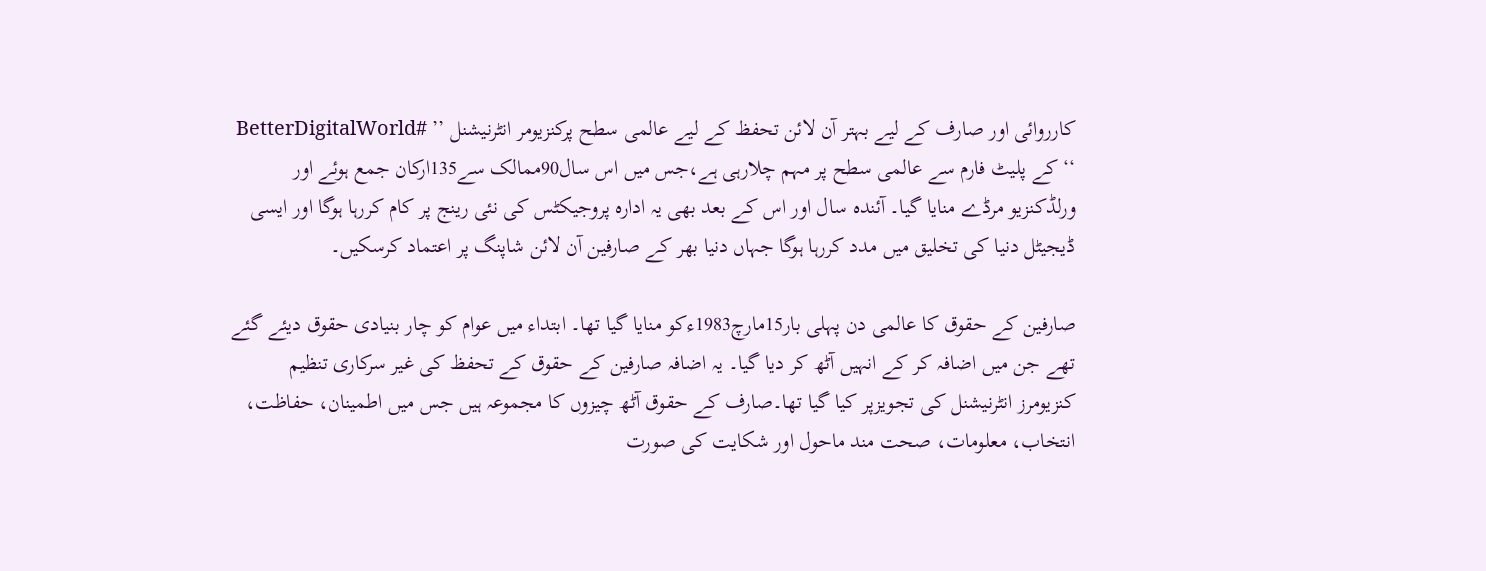کارروائی اور صارف کے لیے بہتر آن لائن تحفظ کے لیے عالمی سطح پرکنزیومر انٹرنیشنل ’’ #BetterDigitalWorld ‘‘ کے پلیٹ فارم سے عالمی سطح پر مہم چلارہی ہے،جس میں اس سال90ممالک سے135ارکان جمع ہوئے اور ورلڈکنزیو مرڈے منایا گیا۔ آئندہ سال اور اس کے بعد بھی یہ ادارہ پروجیکٹس کی نئی رینج پر کام کررہا ہوگا اور ایسی ڈیجیٹل دنیا کی تخلیق میں مدد کررہا ہوگا جہاں دنیا بھر کے صارفین آن لائن شاپنگ پر اعتماد کرسکیں۔

صارفین کے حقوق کا عالمی دن پہلی بار15مارچ1983ءکو منایا گیا تھا۔ ابتداء میں عوام کو چار بنیادی حقوق دیئے گئے تھے جن میں اضافہ کر کے انہیں آٹھ کر دیا گیا۔ یہ اضافہ صارفین کے حقوق کے تحفظ کی غیر سرکاری تنظیم کنزیومرز انٹرنیشنل کی تجویزپر کیا گیا تھا۔صارف کے حقوق آٹھ چیزوں کا مجموعہ ہیں جس میں اطمینان، حفاظت، انتخاب، معلومات، صحت مند ماحول اور شکایت کی صورت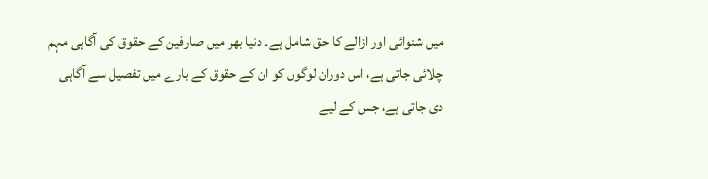میں شنوائی اور ازالے کا حق شامل ہے۔ دنیا بھر میں صارفین کے حقوق کی آگاہی مہم چلائی جاتی ہے، اس دوران لوگوں کو ان کے حقوق کے بارے میں تفصیل سے آگاہی دی جاتی ہے، جس کے لیے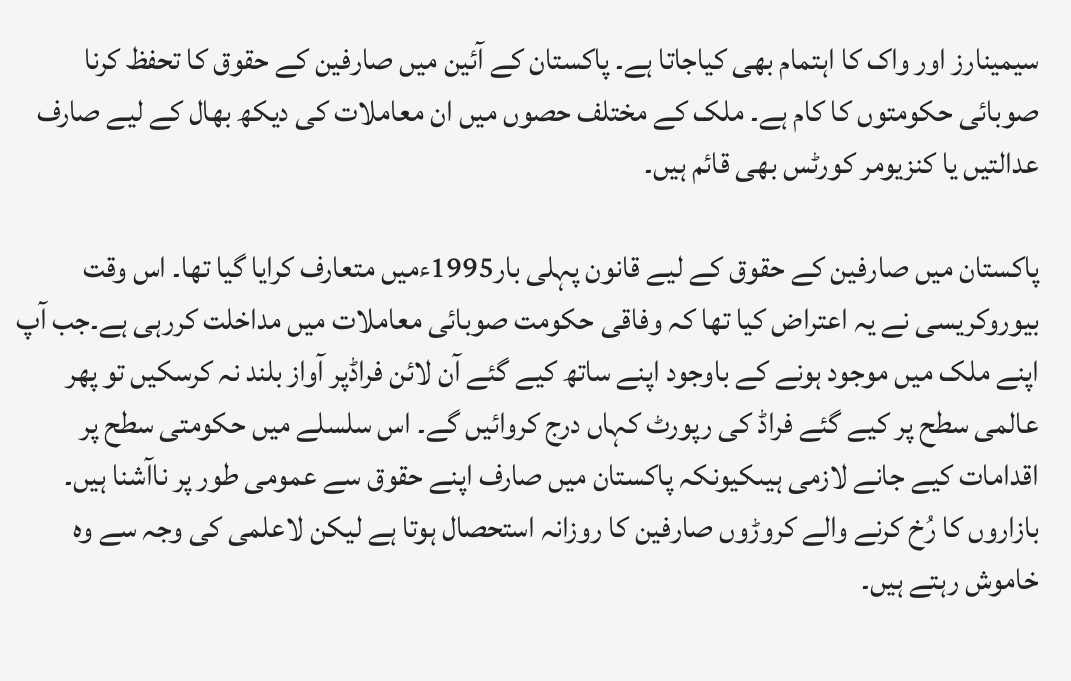سیمینارز اور واک کا اہتمام بھی کیاجاتا ہے۔ پاکستان کے آئین میں صارفین کے حقوق کا تحفظ کرنا صوبائی حکومتوں کا کام ہے۔ ملک کے مختلف حصوں میں ان معاملات کی دیکھ بھال کے لیے صارف عدالتیں یا کنزیومر کورٹس بھی قائم ہیں۔

پاکستان میں صارفین کے حقوق کے لیے قانون پہلی بار1995ءمیں متعارف کرایا گیا تھا۔ اس وقت بیوروکریسی نے یہ اعتراض کیا تھا کہ وفاقی حکومت صوبائی معاملات میں مداخلت کررہی ہے۔جب آپ اپنے ملک میں موجود ہونے کے باوجود اپنے ساتھ کیے گئے آن لائن فراڈپر آواز بلند نہ کرسکیں تو پھر عالمی سطح پر کیے گئے فراڈ کی رپورٹ کہاں درج کروائیں گے۔ اس سلسلے میں حکومتی سطح پر اقدامات کیے جانے لازمی ہیںکیونکہ پاکستان میں صارف اپنے حقوق سے عمومی طور پر ناآشنا ہیں۔ بازاروں کا رُخ کرنے والے کروڑوں صارفین کا روزانہ استحصال ہوتا ہے لیکن لاعلمی کی وجہ سے وہ خاموش رہتے ہیں۔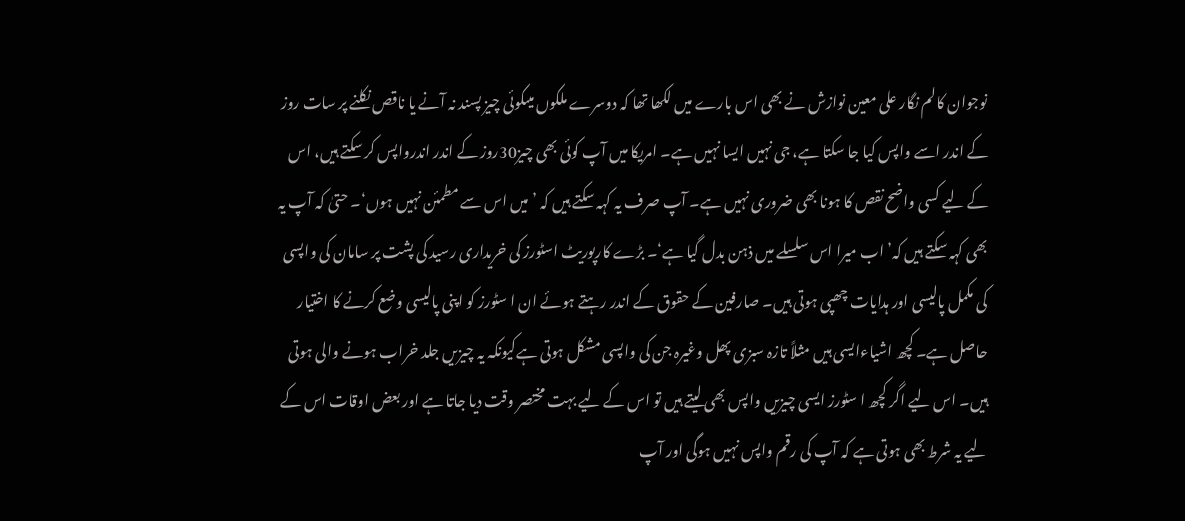نوجوان کالم نگار علی معین نوازش نے بھی اس بارے میں لکھا تھا کہ دوسرے ملکوں میںکوئی چیز پسند نہ آنے یا ناقص نکلنے پر سات روز کے اندر اسے واپس کیا جا سکتا ہے، جی نہیں ایسا نہیں ہے۔ امریکا میں آپ کوئی بھی چیز30روز کے اندر اندرواپس کر سکتے ہیں، اس کے لیے کسی واضح نقص کا ہونا بھی ضروری نہیں ہے۔ آپ صرف یہ کہہ سکتے ہیں کہ ’میں اس سے مطمئن نہیں ہوں‘۔ حتیٰ کہ آپ یہ بھی کہہ سکتے ہیں کہ’ اب میرا اس سلسلے میں ذہن بدل گیا ہے‘۔ بڑے کارپوریٹ اسٹورز کی خریداری رسید کی پشت پر سامان کی واپسی کی مکمل پالیسی اور ہدایات چھپی ہوتی ہیں۔ صارفین کے حقوق کے اندر رہتے ہوئے ان ا سٹورز کو اپنی پالیسی وضع کرنے کا اختیار حاصل ہے۔ کچھ اشیاءایسی ہیں مثلاً تازہ سبزی پھل وغیرہ جن کی واپسی مشکل ہوتی ہےکیونکہ یہ چیزیں جلد خراب ہونے والی ہوتی ہیں۔ اس لیے اگر کچھ ا سٹورز ایسی چیزیں واپس بھی لیتے ہیں تو اس کے لیے بہت مختصر وقت دیا جاتا ہے اور بعض اوقات اس کے لیے یہ شرط بھی ہوتی ہے کہ آپ کی رقم واپس نہیں ہوگی اور آپ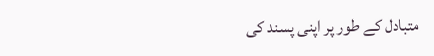متبادل کے طور پر اپنی پسند کی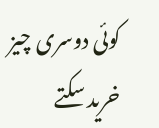کوئی دوسری چیز خرید سکتے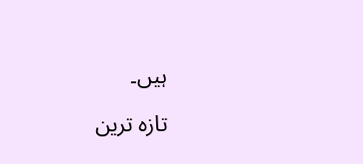ہیں۔

تازہ ترین